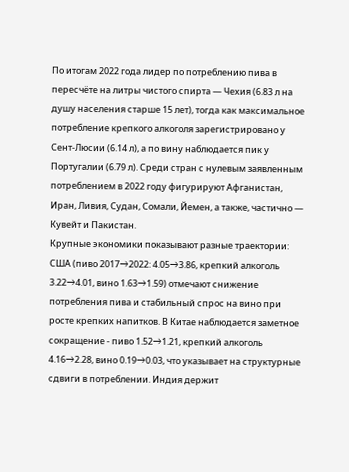По итогам 2022 года лидер по потреблению пива в пересчёте на литры чистого спирта — Чехия (6.83 л на душу населения старше 15 лет), тогда как максимальное потребление крепкого алкоголя зарегистрировано у Сент‑Люсии (6.14 л), а по вину наблюдается пик у Португалии (6.79 л). Среди стран с нулевым заявленным потреблением в 2022 году фигурируют Афганистан, Иран, Ливия, Судан, Сомали, Йемен, а также, частично — Кувейт и Пакистан.
Крупные экономики показывают разные траектории: США (пиво 2017→2022: 4.05→3.86, крепкий алкоголь 3.22→4.01, вино 1.63→1.59) отмечают снижение потребления пива и стабильный спрос на вино при росте крепких напитков. В Китае наблюдается заметное сокращение - пиво 1.52→1.21, крепкий алкоголь 4.16→2.28, вино 0.19→0.03, что указывает на структурные сдвиги в потреблении. Индия держит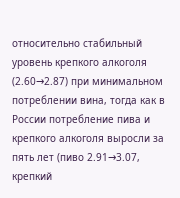относительно стабильный уровень крепкого алкоголя (2.60→2.87) при минимальном потреблении вина, тогда как в России потребление пива и крепкого алкоголя выросли за пять лет (пиво 2.91→3.07, крепкий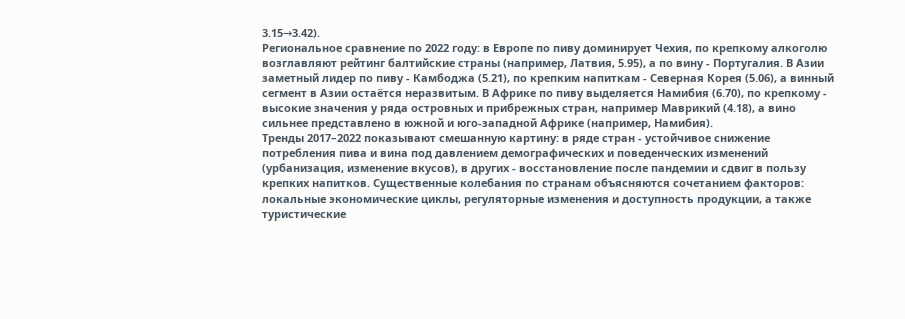3.15→3.42).
Региональное сравнение по 2022 году: в Европе по пиву доминирует Чехия, по крепкому алкоголю возглавляют рейтинг балтийские страны (например, Латвия, 5.95), а по вину - Португалия. В Азии заметный лидер по пиву - Камбоджа (5.21), по крепким напиткам - Северная Корея (5.06), а винный сегмент в Азии остаётся неразвитым. В Африке по пиву выделяется Намибия (6.70), по крепкому - высокие значения у ряда островных и прибрежных стран, например Маврикий (4.18), а вино сильнее представлено в южной и юго‑западной Африке (например, Намибия).
Тренды 2017–2022 показывают смешанную картину: в ряде стран - устойчивое снижение потребления пива и вина под давлением демографических и поведенческих изменений (урбанизация, изменение вкусов), в других - восстановление после пандемии и сдвиг в пользу крепких напитков. Существенные колебания по странам объясняются сочетанием факторов: локальные экономические циклы, регуляторные изменения и доступность продукции, а также туристические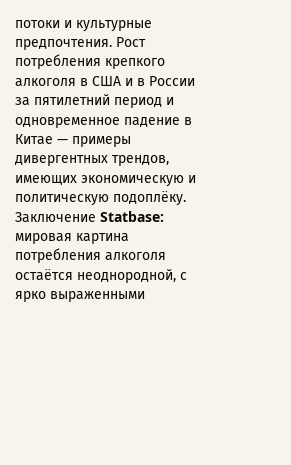потоки и культурные предпочтения. Рост потребления крепкого алкоголя в США и в России за пятилетний период и одновременное падение в Китае — примеры дивергентных трендов, имеющих экономическую и политическую подоплёку. Заключение Statbase: мировая картина потребления алкоголя остаётся неоднородной, с ярко выраженными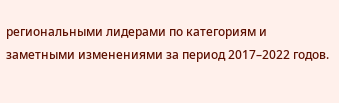региональными лидерами по категориям и заметными изменениями за период 2017–2022 годов.